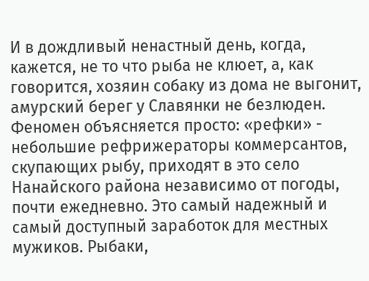И в дождливый ненастный день, когда, кажется, не то что рыба не клюет, а, как говорится, хозяин собаку из дома не выгонит, амурский берег у Славянки не безлюден. Феномен объясняется просто: «рефки» - небольшие рефрижераторы коммерсантов, скупающих рыбу, приходят в это село Нанайского района независимо от погоды, почти ежедневно. Это самый надежный и самый доступный заработок для местных мужиков. Рыбаки,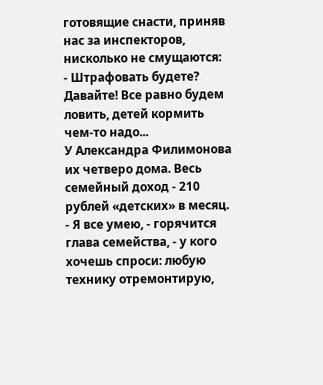готовящие снасти, приняв нас за инспекторов, нисколько не смущаются:
- Штрафовать будете? Давайте! Все равно будем ловить, детей кормить чем-то надо...
У Александра Филимонова их четверо дома. Весь семейный доход - 210 рублей «детских» в месяц.
- Я все умею, - горячится глава семейства, - у кого хочешь спроси: любую технику отремонтирую,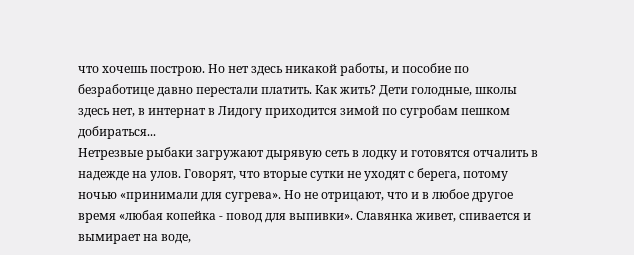что хочешь построю. Но нет здесь никакой работы, и пособие по безработице давно перестали платить. Как жить? Дети голодные, школы здесь нет, в интернат в Лидогу приходится зимой по сугробам пешком добираться...
Нетрезвые рыбаки загружают дырявую сеть в лодку и готовятся отчалить в надежде на улов. Говорят, что вторые сутки не уходят с берега, потому ночью «принимали для сугрева». Но не отрицают, что и в любое другое время «любая копейка - повод для выпивки». Славянка живет, спивается и вымирает на воде,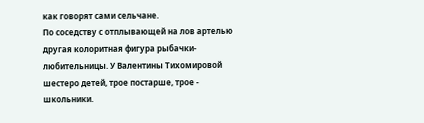как говорят сами сельчане.
По соседству с отплывающей на лов артелью другая колоритная фигура рыбачки-любительницы. У Валентины Тихомировой шестеро детей, трое постарше, трое - школьники.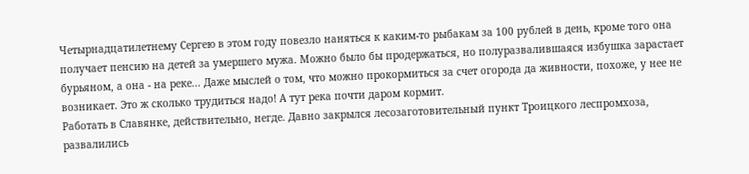Четырнадцатилетнему Сергею в этом году повезло наняться к каким-то рыбакам за 100 рублей в день, кроме того она получает пенсию на детей за умершего мужа. Можно было бы продержаться, но полуразвалившаяся избушка зарастает бурьяном, а она - на реке... Даже мыслей о том, что можно прокормиться за счет огорода да живности, похоже, у нее не возникает. Это ж сколько трудиться надо! А тут река почти даром кормит.
Работать в Славянке, действительно, негде. Давно закрылся лесозаготовительный пункт Троицкого леспромхоза, развалились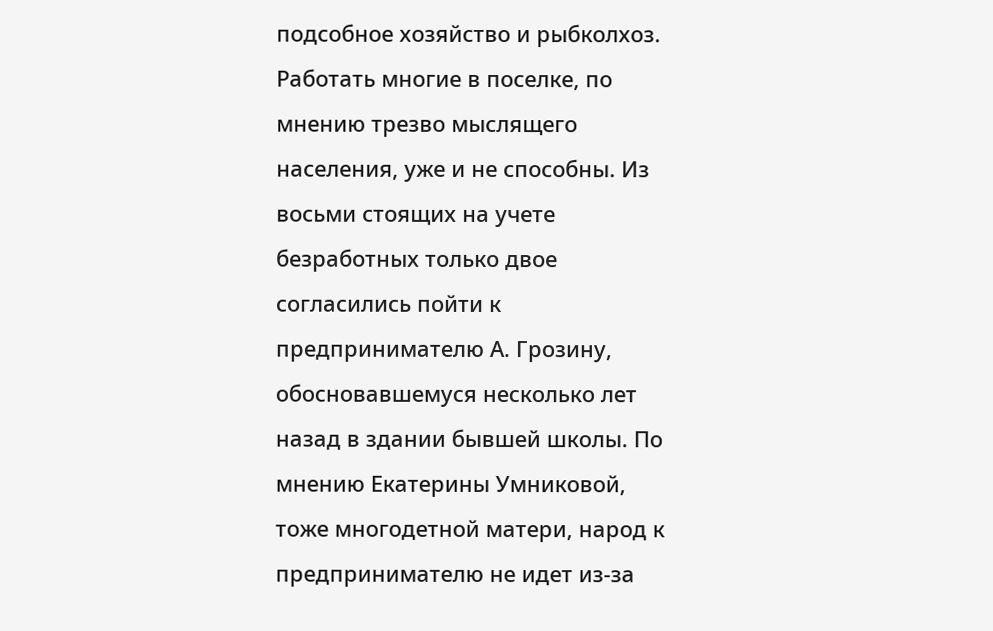подсобное хозяйство и рыбколхоз. Работать многие в поселке, по мнению трезво мыслящего населения, уже и не способны. Из восьми стоящих на учете безработных только двое согласились пойти к предпринимателю А. Грозину, обосновавшемуся несколько лет назад в здании бывшей школы. По мнению Екатерины Умниковой, тоже многодетной матери, народ к предпринимателю не идет из-за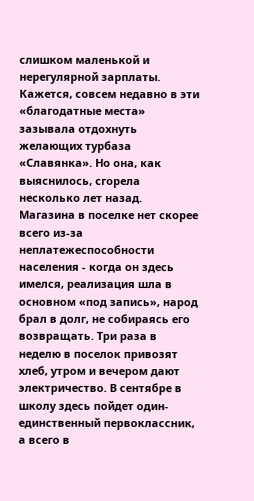слишком маленькой и нерегулярной зарплаты.
Кажется, совсем недавно в эти «благодатные места» зазывала отдохнуть желающих турбаза «Славянка». Но она, как выяснилось, сгорела несколько лет назад. Магазина в поселке нет скорее всего из-за неплатежеспособности населения - когда он здесь имелся, реализация шла в основном «под запись», народ брал в долг, не собираясь его возвращать. Три раза в неделю в поселок привозят хлеб, утром и вечером дают электричество. В сентябре в школу здесь пойдет один-единственный первоклассник, а всего в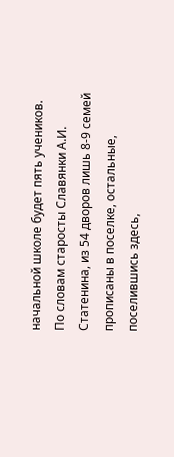начальной школе будет пять учеников. По словам старосты Славянки А.И. Статенина, из 54 дворов лишь 8-9 семей прописаны в поселке, остальные, поселившись здесь,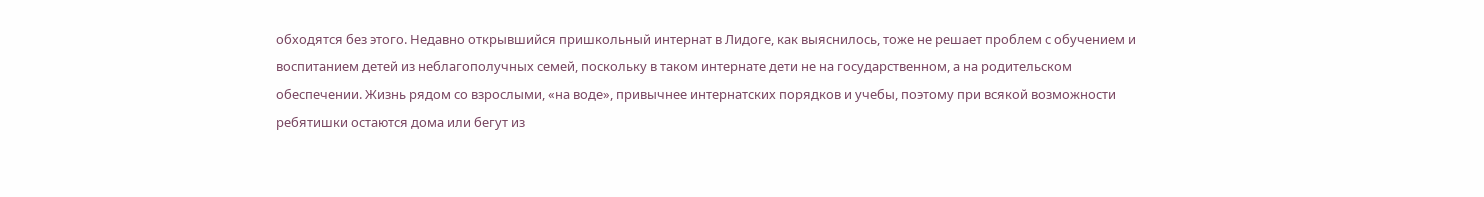обходятся без этого. Недавно открывшийся пришкольный интернат в Лидоге, как выяснилось, тоже не решает проблем с обучением и воспитанием детей из неблагополучных семей, поскольку в таком интернате дети не на государственном, а на родительском обеспечении. Жизнь рядом со взрослыми, «на воде», привычнее интернатских порядков и учебы, поэтому при всякой возможности ребятишки остаются дома или бегут из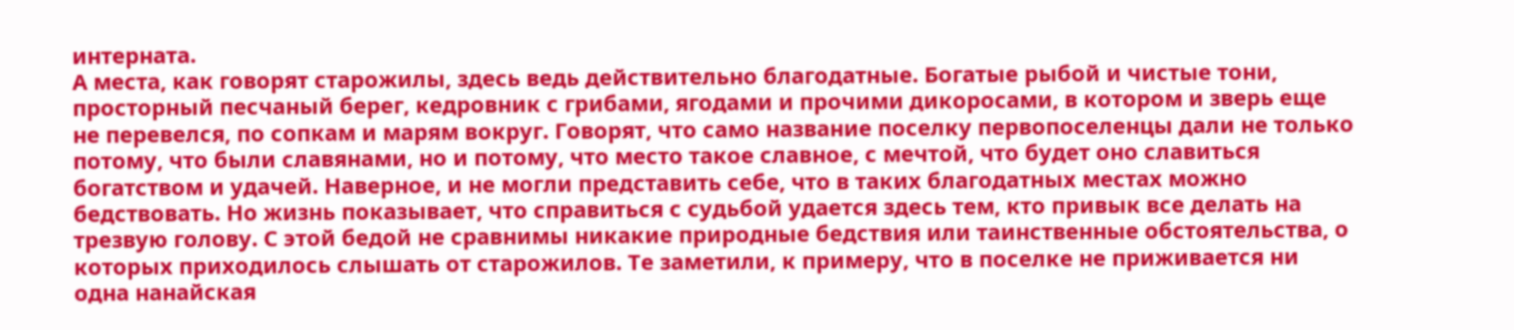интерната.
А места, как говорят старожилы, здесь ведь действительно благодатные. Богатые рыбой и чистые тони, просторный песчаный берег, кедровник с грибами, ягодами и прочими дикоросами, в котором и зверь еще не перевелся, по сопкам и марям вокруг. Говорят, что само название поселку первопоселенцы дали не только потому, что были славянами, но и потому, что место такое славное, с мечтой, что будет оно славиться богатством и удачей. Наверное, и не могли представить себе, что в таких благодатных местах можно бедствовать. Но жизнь показывает, что справиться с судьбой удается здесь тем, кто привык все делать на трезвую голову. С этой бедой не сравнимы никакие природные бедствия или таинственные обстоятельства, о которых приходилось слышать от старожилов. Те заметили, к примеру, что в поселке не приживается ни одна нанайская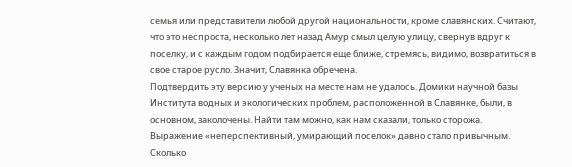семья или представители любой другой национальности, кроме славянских. Считают, что это неспроста, несколько лет назад Амур смыл целую улицу, свернув вдруг к поселку, и с каждым годом подбирается еще ближе, стремясь, видимо, возвратиться в свое старое русло. Значит, Славянка обречена.
Подтвердить эту версию у ученых на месте нам не удалось. Домики научной базы Института водных и экологических проблем, расположенной в Славянке, были, в основном, заколочены. Найти там можно, как нам сказали, только сторожа.
Выражение «неперспективный, умирающий поселок» давно стало привычным. Сколько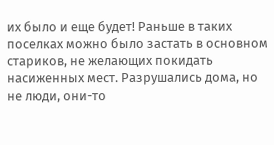их было и еще будет! Раньше в таких поселках можно было застать в основном стариков, не желающих покидать насиженных мест. Разрушались дома, но не люди, они-то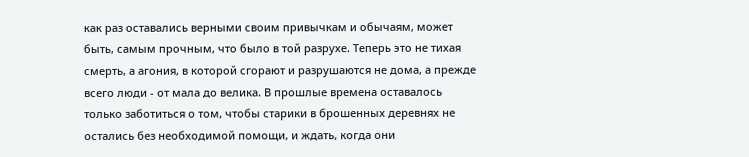как раз оставались верными своим привычкам и обычаям, может быть, самым прочным, что было в той разрухе. Теперь это не тихая смерть, а агония, в которой сгорают и разрушаются не дома, а прежде всего люди - от мала до велика. В прошлые времена оставалось только заботиться о том, чтобы старики в брошенных деревнях не остались без необходимой помощи, и ждать, когда они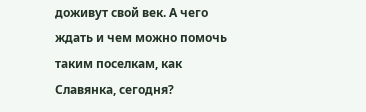доживут свой век. А чего ждать и чем можно помочь таким поселкам, как Славянка, сегодня?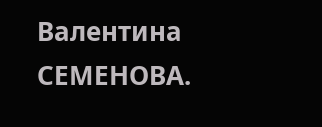Валентина СЕМЕНОВА.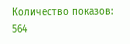Количество показов: 564